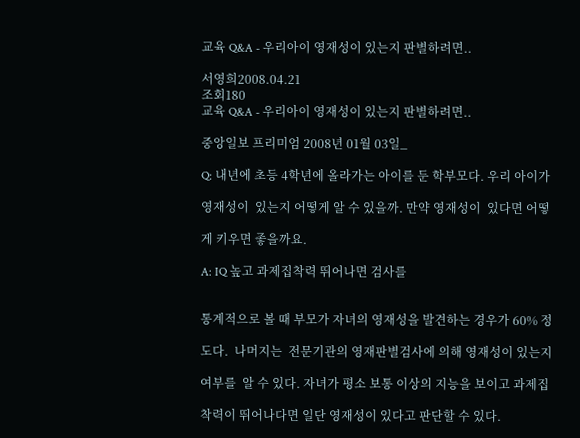교육 Q&A - 우리아이 영재성이 있는지 판별하려면..

서영희2008.04.21
조회180
교육 Q&A - 우리아이 영재성이 있는지 판별하려면..

중앙일보 프리미엄 2008년 01월 03일_

Q: 내년에 초등 4학년에 올라가는 아이를 둔 학부모다. 우리 아이가

영재성이  있는지 어떻게 알 수 있을까. 만약 영재성이  있다면 어떻

게 키우면 좋을까요.

A: IQ 높고 과제집착력 뛰어나면 검사를


통계적으로 볼 때 부모가 자녀의 영재성을 발견하는 경우가 60% 정

도다.  나머지는  전문기관의 영재판별검사에 의해 영재성이 있는지

여부를  알 수 있다. 자녀가 평소 보통 이상의 지능을 보이고 과제집

착력이 뛰어나다면 일단 영재성이 있다고 판단할 수 있다.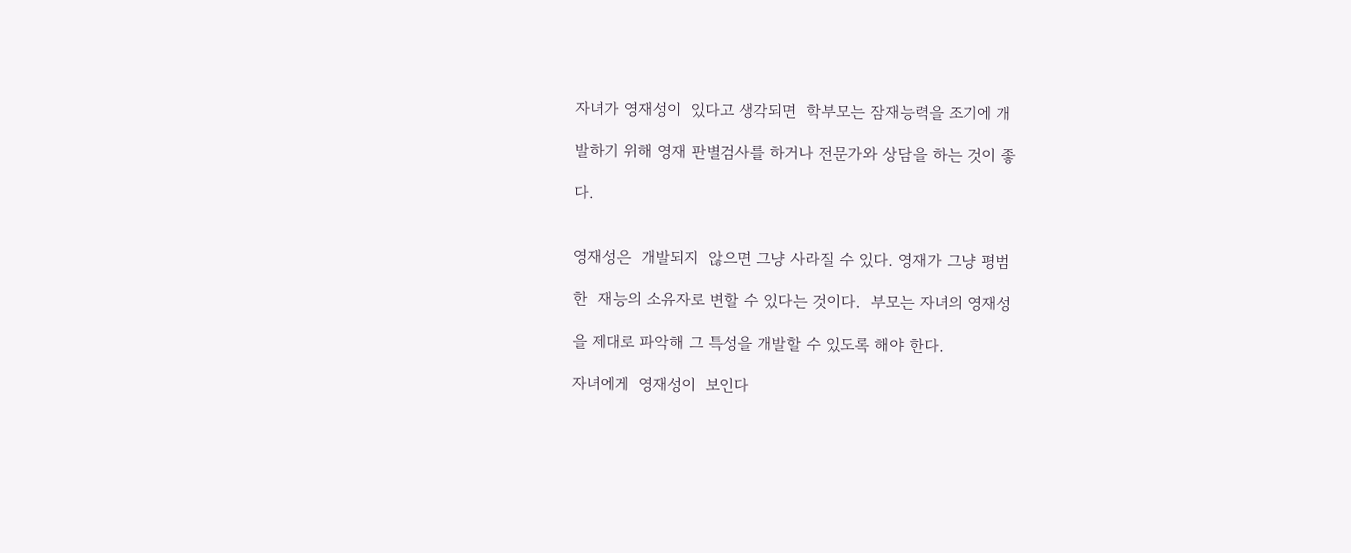자녀가 영재성이  있다고 생각되면  학부모는 잠재능력을 조기에 개

발하기 위해 영재 판별검사를 하거나 전문가와 상담을 하는 것이 좋

다.


영재성은  개발되지  않으면 그냥 사라질 수 있다. 영재가 그냥 평범

한  재능의 소유자로 변할 수 있다는 것이다.  부모는 자녀의 영재성

을 제대로 파악해 그 특성을 개발할 수 있도록 해야 한다.

자녀에게  영재성이  보인다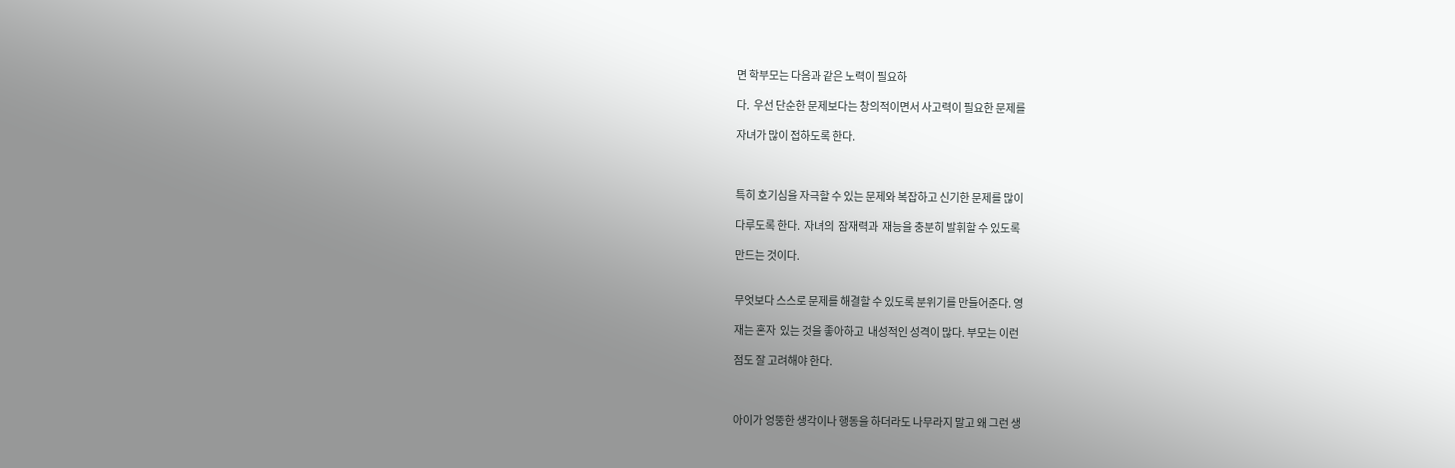면 학부모는 다음과 같은 노력이 필요하

다.  우선 단순한 문제보다는 창의적이면서 사고력이 필요한 문제를

자녀가 많이 접하도록 한다.



특히 호기심을 자극할 수 있는 문제와 복잡하고 신기한 문제를 많이

다루도록 한다.  자녀의  잠재력과  재능을 충분히 발휘할 수 있도록

만드는 것이다.


무엇보다 스스로 문제를 해결할 수 있도록 분위기를 만들어준다. 영

재는 혼자  있는 것을 좋아하고  내성적인 성격이 많다. 부모는 이런

점도 잘 고려해야 한다.



아이가 엉뚱한 생각이나 행동을 하더라도 나무라지 말고 왜 그런 생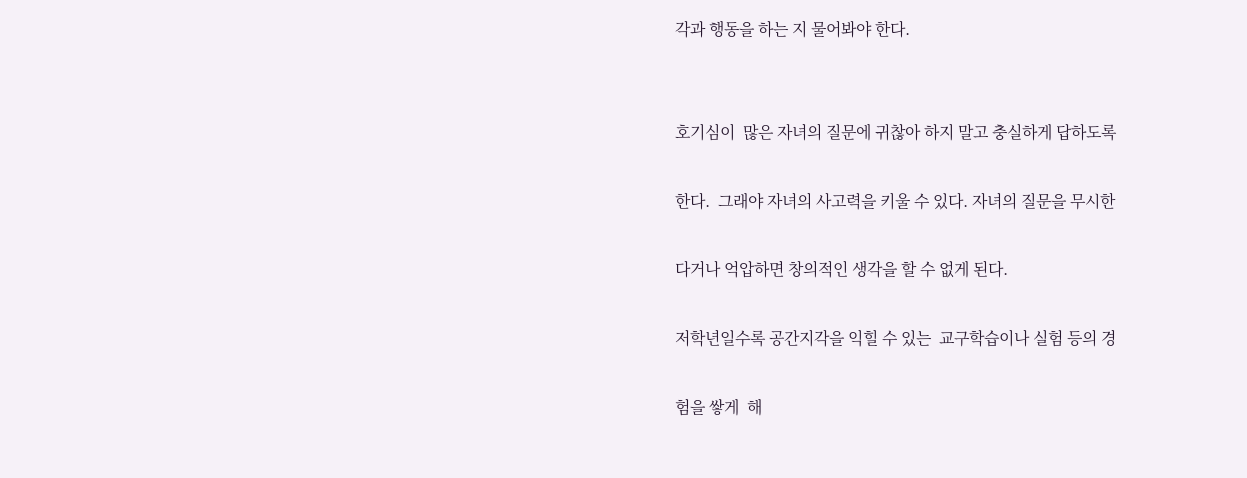각과 행동을 하는 지 물어봐야 한다.


호기심이  많은 자녀의 질문에 귀찮아 하지 말고 충실하게 답하도록

한다.  그래야 자녀의 사고력을 키울 수 있다. 자녀의 질문을 무시한

다거나 억압하면 창의적인 생각을 할 수 없게 된다.

저학년일수록 공간지각을 익힐 수 있는  교구학습이나 실험 등의 경

험을 쌓게  해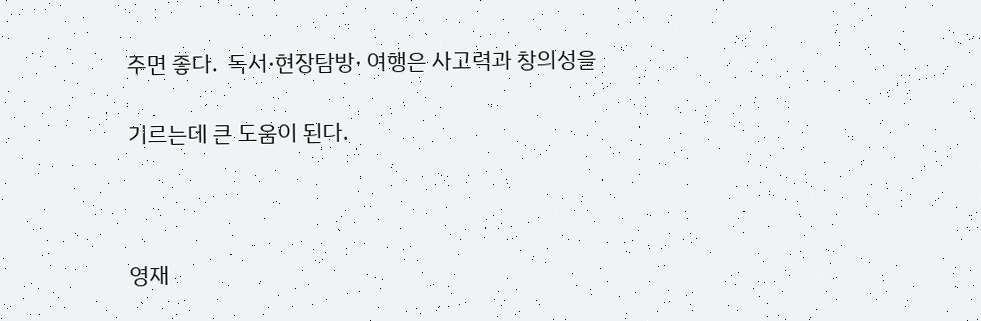주면 좋다.  독서·현장탐방· 여행은 사고력과 창의성을

기르는데 큰 도움이 된다.



영재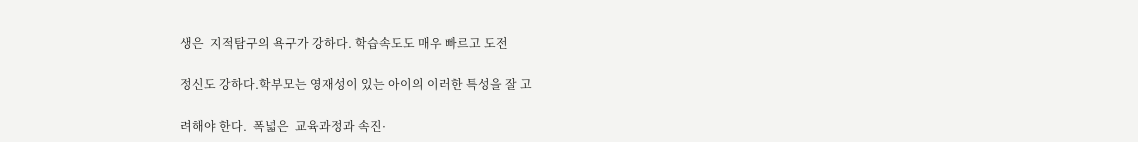생은  지적탐구의 욕구가 강하다. 학습속도도 매우 빠르고 도전

정신도 강하다.학부모는 영재성이 있는 아이의 이러한 특성을 잘 고

려해야 한다.  폭넓은  교육과정과 속진·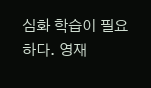심화 학습이 필요하다. 영재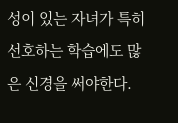성이 있는 자녀가 특히 선호하는 학습에도 많은 신경을 써야한다.